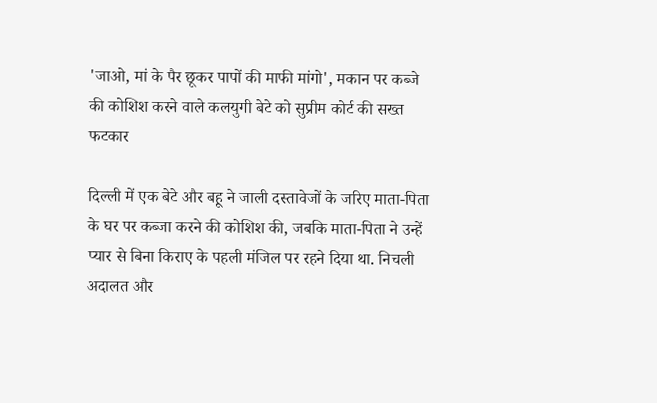'जाओ, मां के पैर छूकर पापों की माफी मांगो', मकान पर कब्जे की कोशिश करने वाले कलयुगी बेटे को सुप्रीम कोर्ट की सख्त फटकार

दिल्ली में एक बेटे और बहू ने जाली दस्तावेजों के जरिए माता-पिता के घर पर कब्जा करने की कोशिश की, जबकि माता-पिता ने उन्हें प्यार से बिना किराए के पहली मंजिल पर रहने दिया था. निचली अदालत और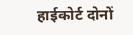हाईकोर्ट दोनों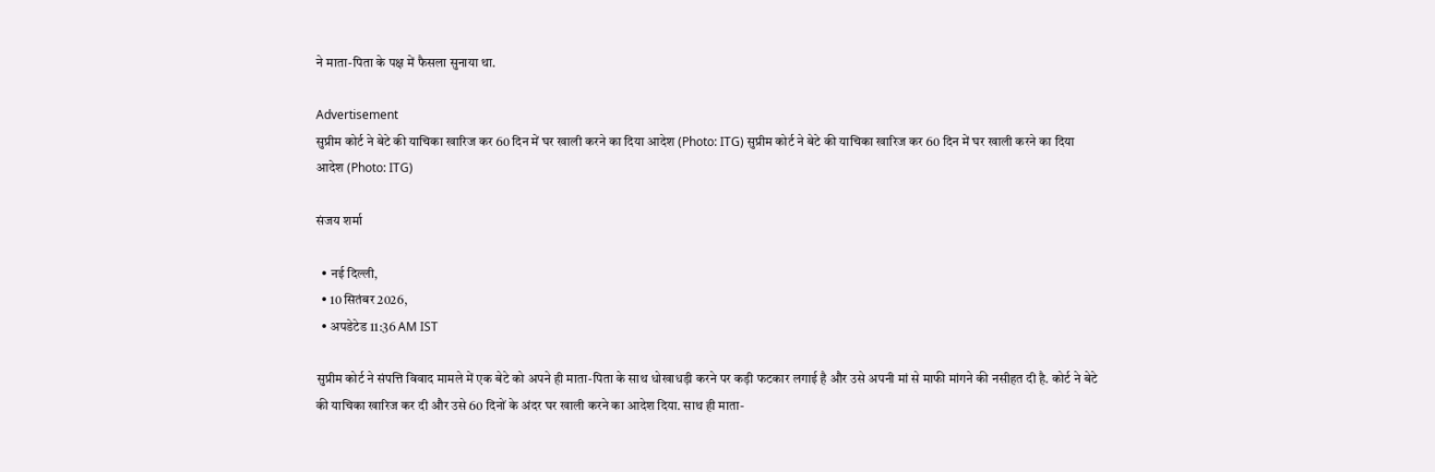ने माता-पिता के पक्ष में फैसला सुनाया था.

Advertisement
सुप्रीम कोर्ट ने बेटे की याचिका खारिज कर 60 दिन में घर खाली करने का दिया आदेश (Photo: ITG) सुप्रीम कोर्ट ने बेटे की याचिका खारिज कर 60 दिन में घर खाली करने का दिया आदेश (Photo: ITG)

संजय शर्मा

  • नई दिल्ली,
  • 10 सितंबर 2026,
  • अपडेटेड 11:36 AM IST

सुप्रीम कोर्ट ने संपत्ति विवाद मामले में एक बेटे को अपने ही माता-पिता के साथ धोखाधड़ी करने पर कड़ी फटकार लगाई है और उसे अपनी मां से माफी मांगने की नसीहत दी है. कोर्ट ने बेटे की याचिका खारिज कर दी और उसे 60 दिनों के अंदर घर खाली करने का आदेश दिया. साथ ही माता-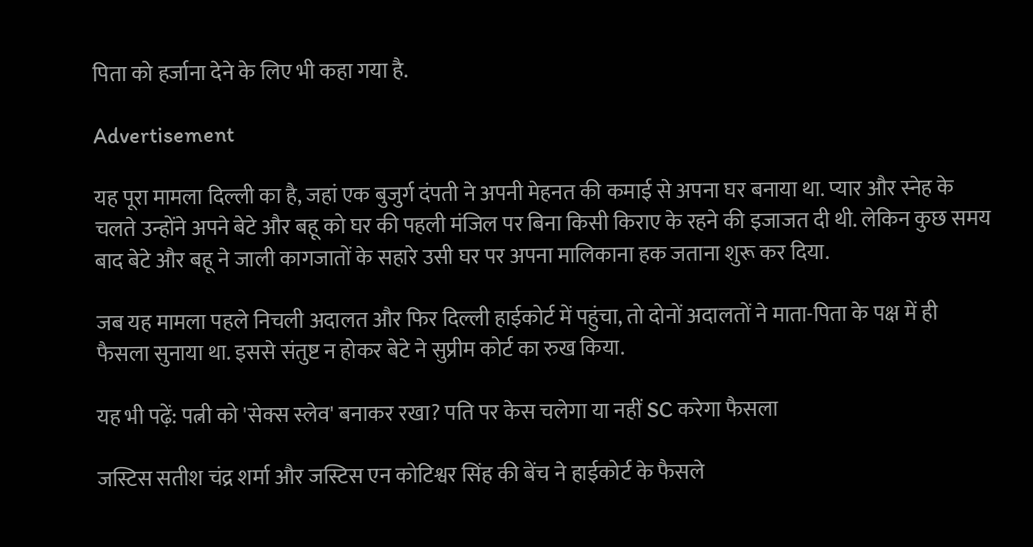पिता को हर्जाना देने के लिए भी कहा गया है.

Advertisement

यह पूरा मामला दिल्ली का है, जहां एक बुजुर्ग दंपती ने अपनी मेहनत की कमाई से अपना घर बनाया था. प्यार और स्नेह के चलते उन्होंने अपने बेटे और बहू को घर की पहली मंजिल पर बिना किसी किराए के रहने की इजाजत दी थी. लेकिन कुछ समय बाद बेटे और बहू ने जाली कागजातों के सहारे उसी घर पर अपना मालिकाना हक जताना शुरू कर दिया.

जब यह मामला पहले निचली अदालत और फिर दिल्ली हाईकोर्ट में पहुंचा, तो दोनों अदालतों ने माता-पिता के पक्ष में ही फैसला सुनाया था. इससे संतुष्ट न होकर बेटे ने सुप्रीम कोर्ट का रुख किया.

यह भी पढ़ें: पत्नी को 'सेक्स स्लेव' बनाकर रखा? पति पर केस चलेगा या नहीं SC करेगा फैसला

जस्टिस सतीश चंद्र शर्मा और जस्टिस एन कोटिश्वर सिंह की बेंच ने हाईकोर्ट के फैसले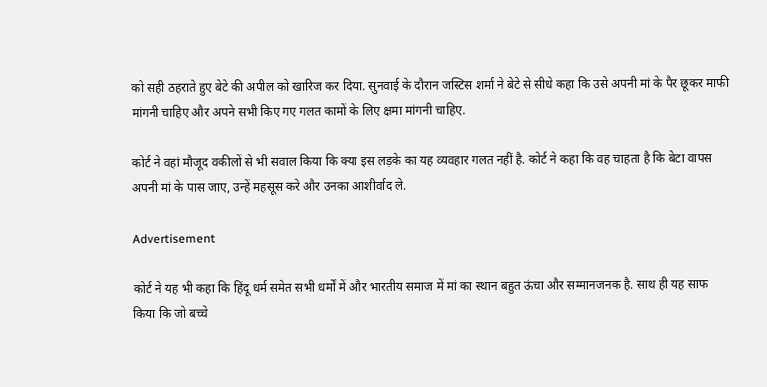को सही ठहराते हुए बेटे की अपील को खारिज कर दिया. सुनवाई के दौरान जस्टिस शर्मा ने बेटे से सीधे कहा कि उसे अपनी मां के पैर छूकर माफी मांगनी चाहिए और अपने सभी किए गए गलत कामों के लिए क्षमा मांगनी चाहिए.

कोर्ट ने वहां मौजूद वकीलों से भी सवाल किया कि क्या इस लड़के का यह व्यवहार गलत नहीं है. कोर्ट ने कहा कि वह चाहता है कि बेटा वापस अपनी मां के पास जाए, उन्हें महसूस करे और उनका आशीर्वाद ले.

Advertisement

कोर्ट ने यह भी कहा कि हिंदू धर्म समेत सभी धर्मों में और भारतीय समाज में मां का स्थान बहुत ऊंचा और सम्मानजनक है. साथ ही यह साफ किया कि जो बच्चे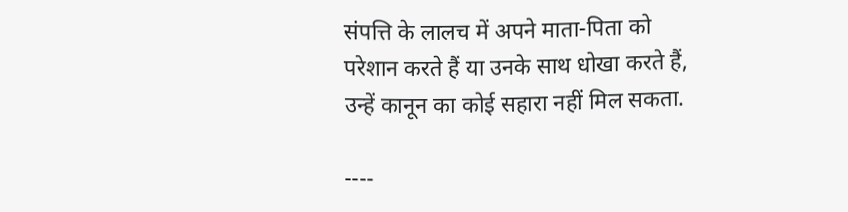संपत्ति के लालच में अपने माता-पिता को परेशान करते हैं या उनके साथ धोखा करते हैं, उन्हें कानून का कोई सहारा नहीं मिल सकता.

----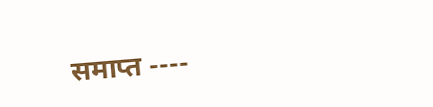समाप्त ----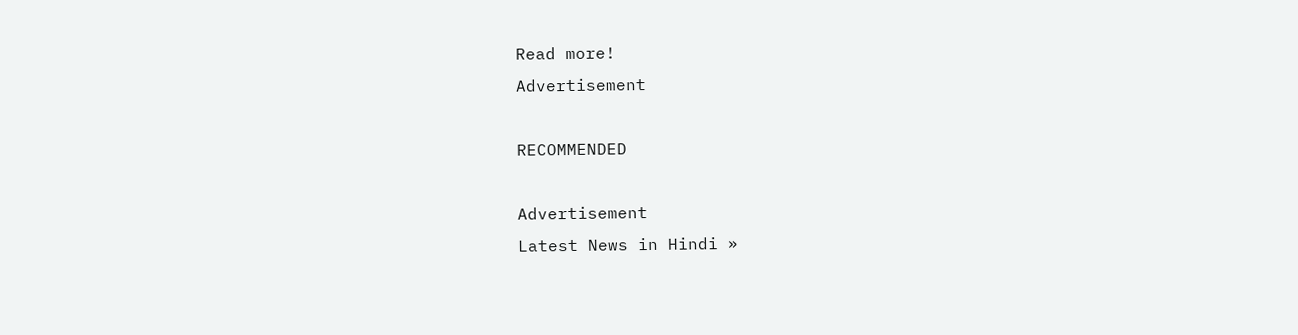Read more!
Advertisement

RECOMMENDED

Advertisement
Latest News in Hindi »